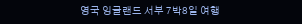영국 잉글랜드 서부 7박8일 여행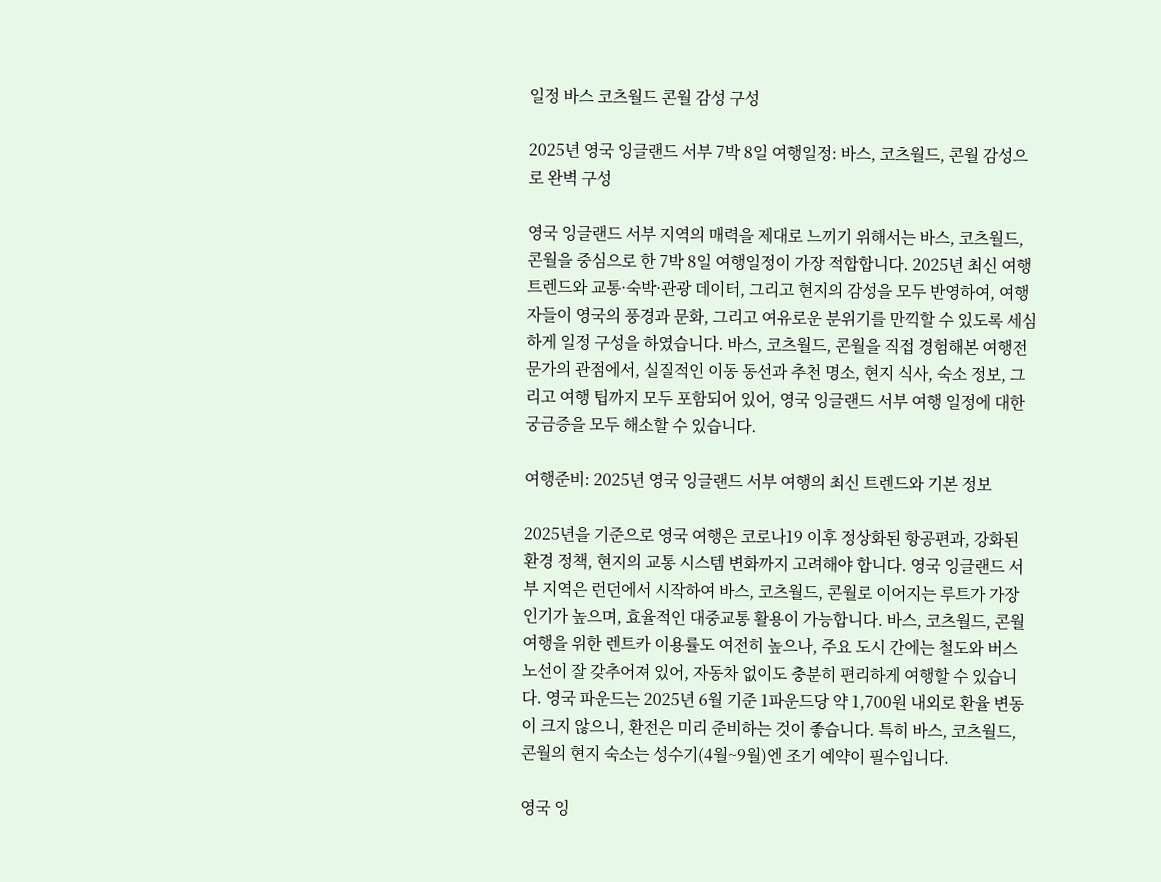일정 바스 코츠월드 콘월 감성 구성

2025년 영국 잉글랜드 서부 7박 8일 여행일정: 바스, 코츠월드, 콘월 감성으로 완벽 구성

영국 잉글랜드 서부 지역의 매력을 제대로 느끼기 위해서는 바스, 코츠월드, 콘월을 중심으로 한 7박 8일 여행일정이 가장 적합합니다. 2025년 최신 여행 트렌드와 교통·숙박·관광 데이터, 그리고 현지의 감성을 모두 반영하여, 여행자들이 영국의 풍경과 문화, 그리고 여유로운 분위기를 만끽할 수 있도록 세심하게 일정 구성을 하였습니다. 바스, 코츠월드, 콘월을 직접 경험해본 여행전문가의 관점에서, 실질적인 이동 동선과 추천 명소, 현지 식사, 숙소 정보, 그리고 여행 팁까지 모두 포함되어 있어, 영국 잉글랜드 서부 여행 일정에 대한 궁금증을 모두 해소할 수 있습니다.

여행준비: 2025년 영국 잉글랜드 서부 여행의 최신 트렌드와 기본 정보

2025년을 기준으로 영국 여행은 코로나19 이후 정상화된 항공편과, 강화된 환경 정책, 현지의 교통 시스템 변화까지 고려해야 합니다. 영국 잉글랜드 서부 지역은 런던에서 시작하여 바스, 코츠월드, 콘월로 이어지는 루트가 가장 인기가 높으며, 효율적인 대중교통 활용이 가능합니다. 바스, 코츠월드, 콘월 여행을 위한 렌트카 이용률도 여전히 높으나, 주요 도시 간에는 철도와 버스 노선이 잘 갖추어져 있어, 자동차 없이도 충분히 편리하게 여행할 수 있습니다. 영국 파운드는 2025년 6월 기준 1파운드당 약 1,700원 내외로 환율 변동이 크지 않으니, 환전은 미리 준비하는 것이 좋습니다. 특히 바스, 코츠월드, 콘월의 현지 숙소는 성수기(4월~9월)엔 조기 예약이 필수입니다.

영국 잉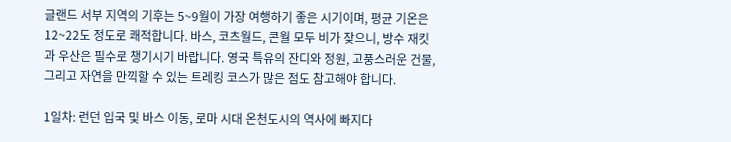글랜드 서부 지역의 기후는 5~9월이 가장 여행하기 좋은 시기이며, 평균 기온은 12~22도 정도로 쾌적합니다. 바스, 코츠월드, 콘월 모두 비가 잦으니, 방수 재킷과 우산은 필수로 챙기시기 바랍니다. 영국 특유의 잔디와 정원, 고풍스러운 건물, 그리고 자연을 만끽할 수 있는 트레킹 코스가 많은 점도 참고해야 합니다.

1일차: 런던 입국 및 바스 이동, 로마 시대 온천도시의 역사에 빠지다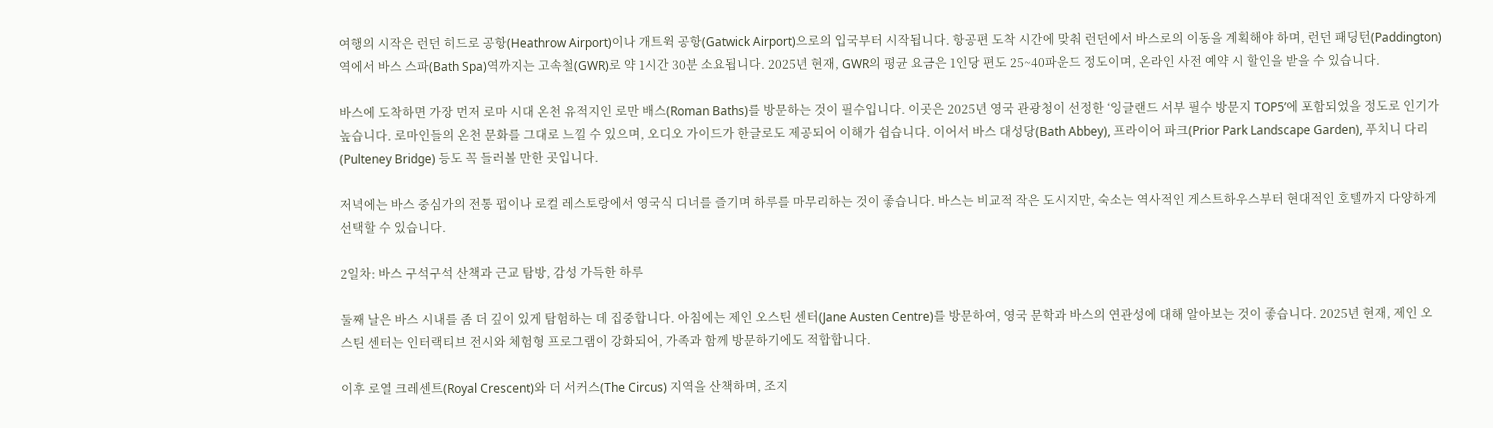여행의 시작은 런던 히드로 공항(Heathrow Airport)이나 개트윅 공항(Gatwick Airport)으로의 입국부터 시작됩니다. 항공편 도착 시간에 맞춰 런던에서 바스로의 이동을 계획해야 하며, 런던 패딩턴(Paddington)역에서 바스 스파(Bath Spa)역까지는 고속철(GWR)로 약 1시간 30분 소요됩니다. 2025년 현재, GWR의 평균 요금은 1인당 편도 25~40파운드 정도이며, 온라인 사전 예약 시 할인을 받을 수 있습니다.

바스에 도착하면 가장 먼저 로마 시대 온천 유적지인 로만 배스(Roman Baths)를 방문하는 것이 필수입니다. 이곳은 2025년 영국 관광청이 선정한 ‘잉글랜드 서부 필수 방문지 TOP5’에 포함되었을 정도로 인기가 높습니다. 로마인들의 온천 문화를 그대로 느낄 수 있으며, 오디오 가이드가 한글로도 제공되어 이해가 쉽습니다. 이어서 바스 대성당(Bath Abbey), 프라이어 파크(Prior Park Landscape Garden), 푸치니 다리(Pulteney Bridge) 등도 꼭 들러볼 만한 곳입니다.

저녁에는 바스 중심가의 전통 펍이나 로컬 레스토랑에서 영국식 디너를 즐기며 하루를 마무리하는 것이 좋습니다. 바스는 비교적 작은 도시지만, 숙소는 역사적인 게스트하우스부터 현대적인 호텔까지 다양하게 선택할 수 있습니다.

2일차: 바스 구석구석 산책과 근교 탐방, 감성 가득한 하루

둘째 날은 바스 시내를 좀 더 깊이 있게 탐험하는 데 집중합니다. 아침에는 제인 오스틴 센터(Jane Austen Centre)를 방문하여, 영국 문학과 바스의 연관성에 대해 알아보는 것이 좋습니다. 2025년 현재, 제인 오스틴 센터는 인터랙티브 전시와 체험형 프로그램이 강화되어, 가족과 함께 방문하기에도 적합합니다.

이후 로열 크레센트(Royal Crescent)와 더 서커스(The Circus) 지역을 산책하며, 조지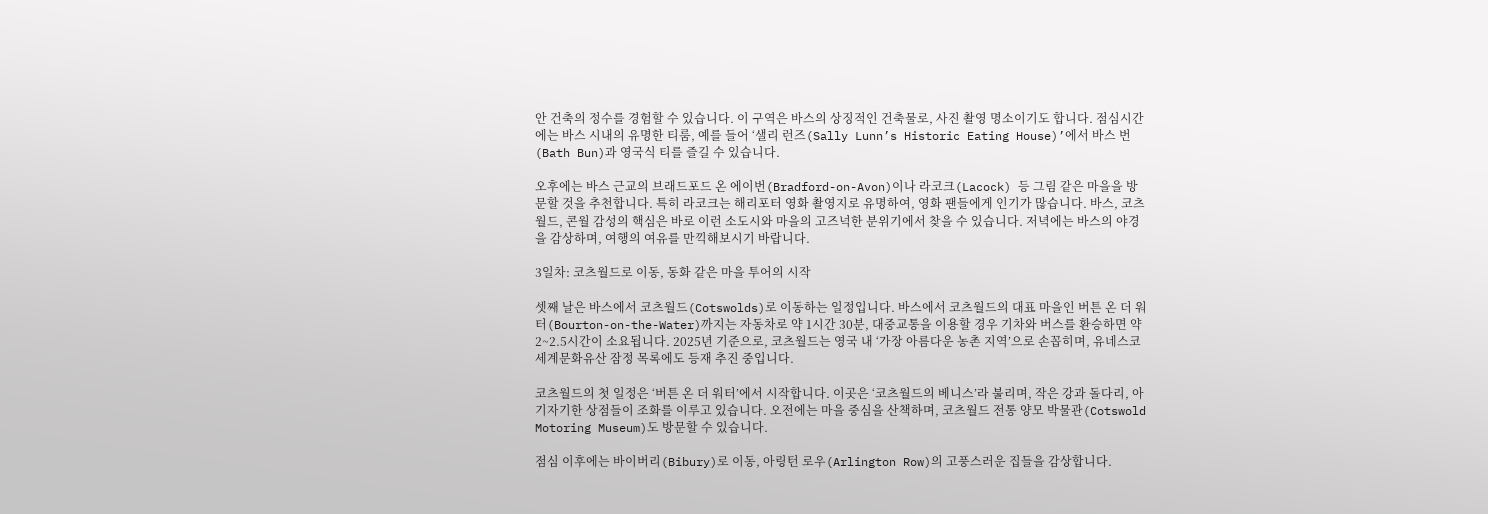안 건축의 정수를 경험할 수 있습니다. 이 구역은 바스의 상징적인 건축물로, 사진 촬영 명소이기도 합니다. 점심시간에는 바스 시내의 유명한 티룸, 예를 들어 ‘샐리 런즈(Sally Lunn’s Historic Eating House)’에서 바스 번(Bath Bun)과 영국식 티를 즐길 수 있습니다.

오후에는 바스 근교의 브래드포드 온 에이번(Bradford-on-Avon)이나 라코크(Lacock) 등 그림 같은 마을을 방문할 것을 추천합니다. 특히 라코크는 해리포터 영화 촬영지로 유명하여, 영화 팬들에게 인기가 많습니다. 바스, 코츠월드, 콘월 감성의 핵심은 바로 이런 소도시와 마을의 고즈넉한 분위기에서 찾을 수 있습니다. 저녁에는 바스의 야경을 감상하며, 여행의 여유를 만끽해보시기 바랍니다.

3일차: 코츠월드로 이동, 동화 같은 마을 투어의 시작

셋째 날은 바스에서 코츠월드(Cotswolds)로 이동하는 일정입니다. 바스에서 코츠월드의 대표 마을인 버튼 온 더 워터(Bourton-on-the-Water)까지는 자동차로 약 1시간 30분, 대중교통을 이용할 경우 기차와 버스를 환승하면 약 2~2.5시간이 소요됩니다. 2025년 기준으로, 코츠월드는 영국 내 ‘가장 아름다운 농촌 지역’으로 손꼽히며, 유네스코 세계문화유산 잠정 목록에도 등재 추진 중입니다.

코츠월드의 첫 일정은 ‘버튼 온 더 워터’에서 시작합니다. 이곳은 ‘코츠월드의 베니스’라 불리며, 작은 강과 돌다리, 아기자기한 상점들이 조화를 이루고 있습니다. 오전에는 마을 중심을 산책하며, 코츠월드 전통 양모 박물관(Cotswold Motoring Museum)도 방문할 수 있습니다.

점심 이후에는 바이버리(Bibury)로 이동, 아링턴 로우(Arlington Row)의 고풍스러운 집들을 감상합니다.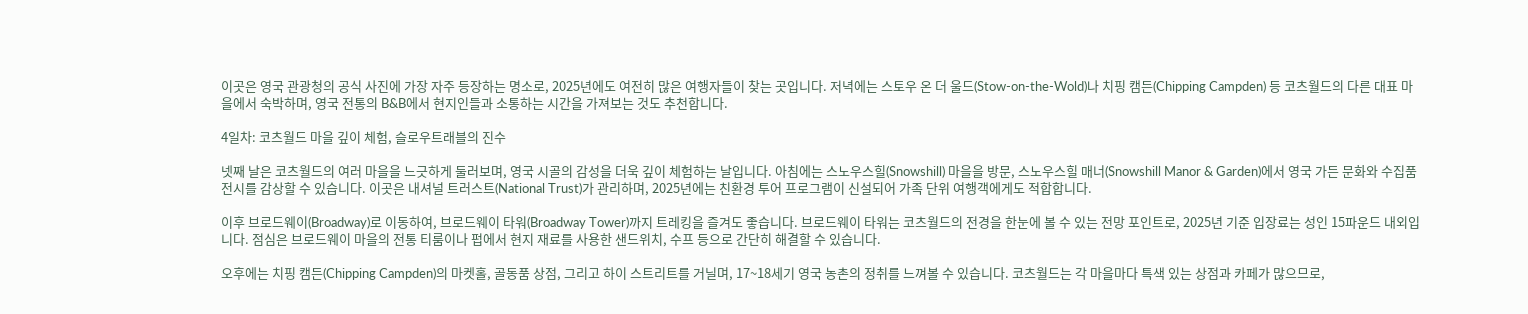이곳은 영국 관광청의 공식 사진에 가장 자주 등장하는 명소로, 2025년에도 여전히 많은 여행자들이 찾는 곳입니다. 저녁에는 스토우 온 더 울드(Stow-on-the-Wold)나 치핑 캠든(Chipping Campden) 등 코츠월드의 다른 대표 마을에서 숙박하며, 영국 전통의 B&B에서 현지인들과 소통하는 시간을 가져보는 것도 추천합니다.

4일차: 코츠월드 마을 깊이 체험, 슬로우트래블의 진수

넷째 날은 코츠월드의 여러 마을을 느긋하게 둘러보며, 영국 시골의 감성을 더욱 깊이 체험하는 날입니다. 아침에는 스노우스힐(Snowshill) 마을을 방문, 스노우스힐 매너(Snowshill Manor & Garden)에서 영국 가든 문화와 수집품 전시를 감상할 수 있습니다. 이곳은 내셔널 트러스트(National Trust)가 관리하며, 2025년에는 친환경 투어 프로그램이 신설되어 가족 단위 여행객에게도 적합합니다.

이후 브로드웨이(Broadway)로 이동하여, 브로드웨이 타워(Broadway Tower)까지 트레킹을 즐겨도 좋습니다. 브로드웨이 타워는 코츠월드의 전경을 한눈에 볼 수 있는 전망 포인트로, 2025년 기준 입장료는 성인 15파운드 내외입니다. 점심은 브로드웨이 마을의 전통 티룸이나 펍에서 현지 재료를 사용한 샌드위치, 수프 등으로 간단히 해결할 수 있습니다.

오후에는 치핑 캠든(Chipping Campden)의 마켓홀, 골동품 상점, 그리고 하이 스트리트를 거닐며, 17~18세기 영국 농촌의 정취를 느껴볼 수 있습니다. 코츠월드는 각 마을마다 특색 있는 상점과 카페가 많으므로,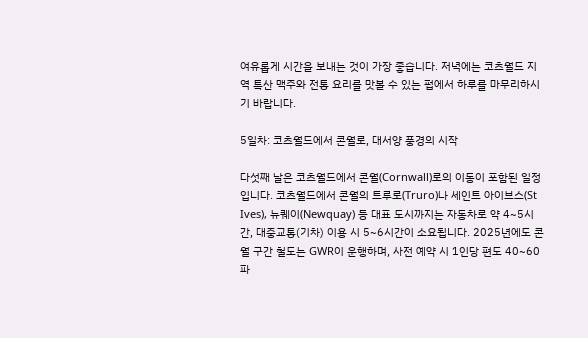여유롭게 시간을 보내는 것이 가장 좋습니다. 저녁에는 코츠월드 지역 특산 맥주와 전통 요리를 맛볼 수 있는 펍에서 하루를 마무리하시기 바랍니다.

5일차: 코츠월드에서 콘월로, 대서양 풍경의 시작

다섯째 날은 코츠월드에서 콘월(Cornwall)로의 이동이 포함된 일정입니다. 코츠월드에서 콘월의 트루로(Truro)나 세인트 아이브스(St Ives), 뉴퀘이(Newquay) 등 대표 도시까지는 자동차로 약 4~5시간, 대중교통(기차) 이용 시 5~6시간이 소요됩니다. 2025년에도 콘월 구간 철도는 GWR이 운행하며, 사전 예약 시 1인당 편도 40~60파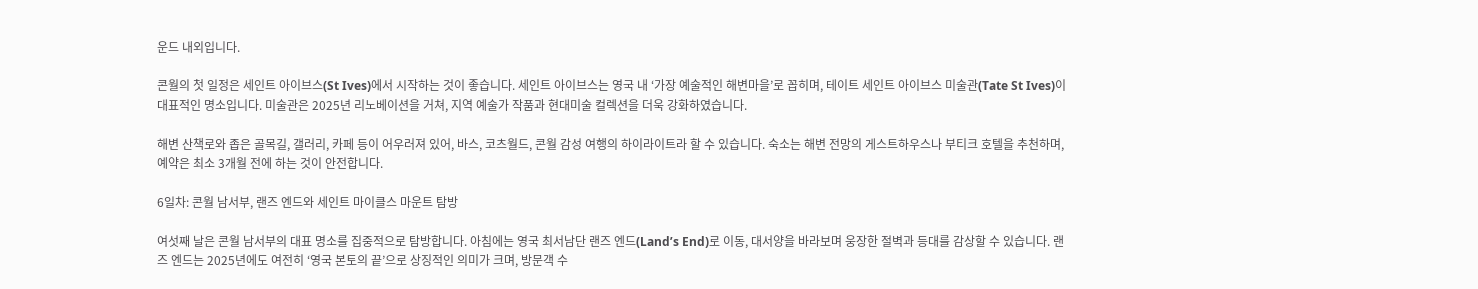운드 내외입니다.

콘월의 첫 일정은 세인트 아이브스(St Ives)에서 시작하는 것이 좋습니다. 세인트 아이브스는 영국 내 ‘가장 예술적인 해변마을’로 꼽히며, 테이트 세인트 아이브스 미술관(Tate St Ives)이 대표적인 명소입니다. 미술관은 2025년 리노베이션을 거쳐, 지역 예술가 작품과 현대미술 컬렉션을 더욱 강화하였습니다.

해변 산책로와 좁은 골목길, 갤러리, 카페 등이 어우러져 있어, 바스, 코츠월드, 콘월 감성 여행의 하이라이트라 할 수 있습니다. 숙소는 해변 전망의 게스트하우스나 부티크 호텔을 추천하며, 예약은 최소 3개월 전에 하는 것이 안전합니다.

6일차: 콘월 남서부, 랜즈 엔드와 세인트 마이클스 마운트 탐방

여섯째 날은 콘월 남서부의 대표 명소를 집중적으로 탐방합니다. 아침에는 영국 최서남단 랜즈 엔드(Land’s End)로 이동, 대서양을 바라보며 웅장한 절벽과 등대를 감상할 수 있습니다. 랜즈 엔드는 2025년에도 여전히 ‘영국 본토의 끝’으로 상징적인 의미가 크며, 방문객 수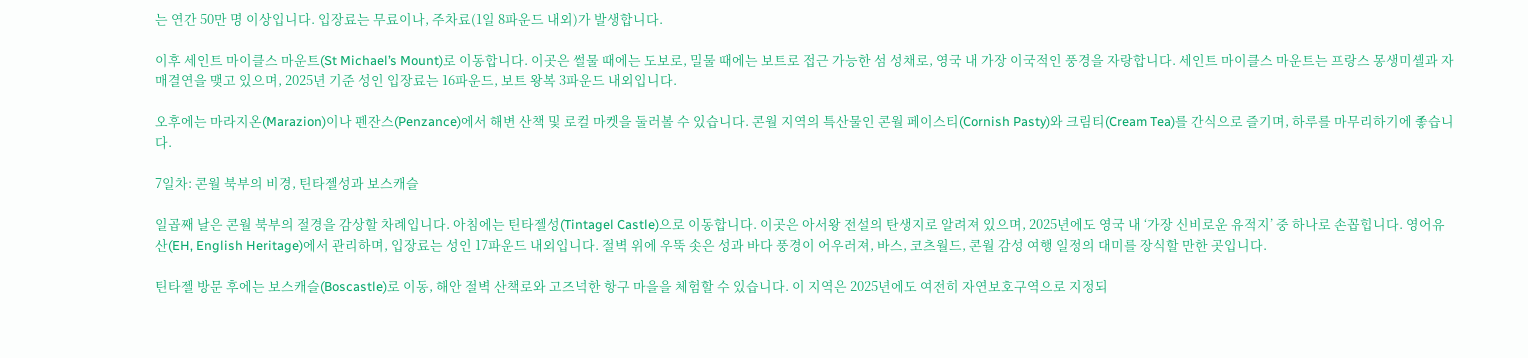는 연간 50만 명 이상입니다. 입장료는 무료이나, 주차료(1일 8파운드 내외)가 발생합니다.

이후 세인트 마이클스 마운트(St Michael’s Mount)로 이동합니다. 이곳은 썰물 때에는 도보로, 밀물 때에는 보트로 접근 가능한 섬 성채로, 영국 내 가장 이국적인 풍경을 자랑합니다. 세인트 마이클스 마운트는 프랑스 몽생미셸과 자매결연을 맺고 있으며, 2025년 기준 성인 입장료는 16파운드, 보트 왕복 3파운드 내외입니다.

오후에는 마라지온(Marazion)이나 펜잔스(Penzance)에서 해변 산책 및 로컬 마켓을 둘러볼 수 있습니다. 콘월 지역의 특산물인 콘월 페이스티(Cornish Pasty)와 크림티(Cream Tea)를 간식으로 즐기며, 하루를 마무리하기에 좋습니다.

7일차: 콘월 북부의 비경, 틴타젤성과 보스캐슬

일곱째 날은 콘월 북부의 절경을 감상할 차례입니다. 아침에는 틴타젤성(Tintagel Castle)으로 이동합니다. 이곳은 아서왕 전설의 탄생지로 알려져 있으며, 2025년에도 영국 내 ‘가장 신비로운 유적지’ 중 하나로 손꼽힙니다. 영어유산(EH, English Heritage)에서 관리하며, 입장료는 성인 17파운드 내외입니다. 절벽 위에 우뚝 솟은 성과 바다 풍경이 어우러져, 바스, 코츠월드, 콘월 감성 여행 일정의 대미를 장식할 만한 곳입니다.

틴타젤 방문 후에는 보스캐슬(Boscastle)로 이동, 해안 절벽 산책로와 고즈넉한 항구 마을을 체험할 수 있습니다. 이 지역은 2025년에도 여전히 자연보호구역으로 지정되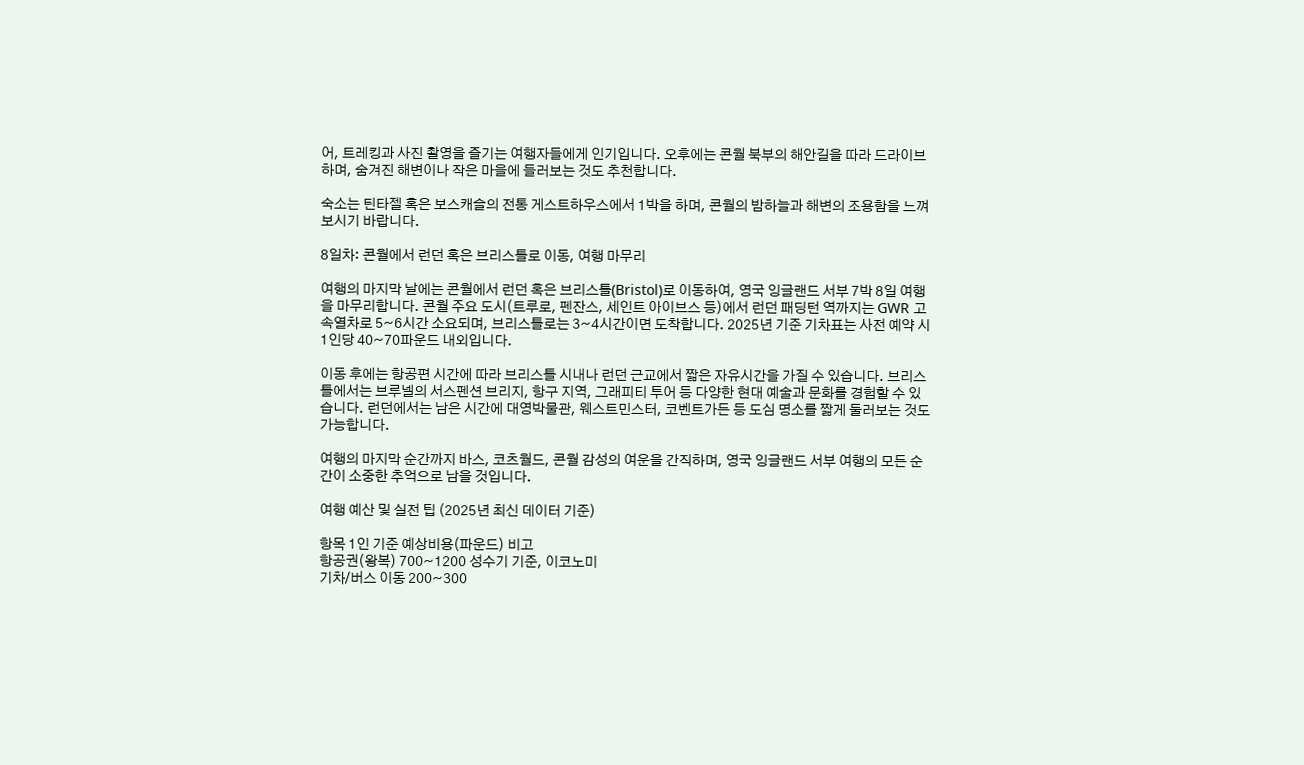어, 트레킹과 사진 촬영을 즐기는 여행자들에게 인기입니다. 오후에는 콘월 북부의 해안길을 따라 드라이브하며, 숨겨진 해변이나 작은 마을에 들러보는 것도 추천합니다.

숙소는 틴타젤 혹은 보스캐슬의 전통 게스트하우스에서 1박을 하며, 콘월의 밤하늘과 해변의 조용함을 느껴보시기 바랍니다.

8일차: 콘월에서 런던 혹은 브리스틀로 이동, 여행 마무리

여행의 마지막 날에는 콘월에서 런던 혹은 브리스틀(Bristol)로 이동하여, 영국 잉글랜드 서부 7박 8일 여행을 마무리합니다. 콘월 주요 도시(트루로, 펜잔스, 세인트 아이브스 등)에서 런던 패딩턴 역까지는 GWR 고속열차로 5~6시간 소요되며, 브리스틀로는 3~4시간이면 도착합니다. 2025년 기준 기차표는 사전 예약 시 1인당 40~70파운드 내외입니다.

이동 후에는 항공편 시간에 따라 브리스틀 시내나 런던 근교에서 짧은 자유시간을 가질 수 있습니다. 브리스틀에서는 브루넬의 서스펜션 브리지, 항구 지역, 그래피티 투어 등 다양한 현대 예술과 문화를 경험할 수 있습니다. 런던에서는 남은 시간에 대영박물관, 웨스트민스터, 코벤트가든 등 도심 명소를 짧게 둘러보는 것도 가능합니다.

여행의 마지막 순간까지 바스, 코츠월드, 콘월 감성의 여운을 간직하며, 영국 잉글랜드 서부 여행의 모든 순간이 소중한 추억으로 남을 것입니다.

여행 예산 및 실전 팁 (2025년 최신 데이터 기준)

항목 1인 기준 예상비용(파운드) 비고
항공권(왕복) 700~1200 성수기 기준, 이코노미
기차/버스 이동 200~300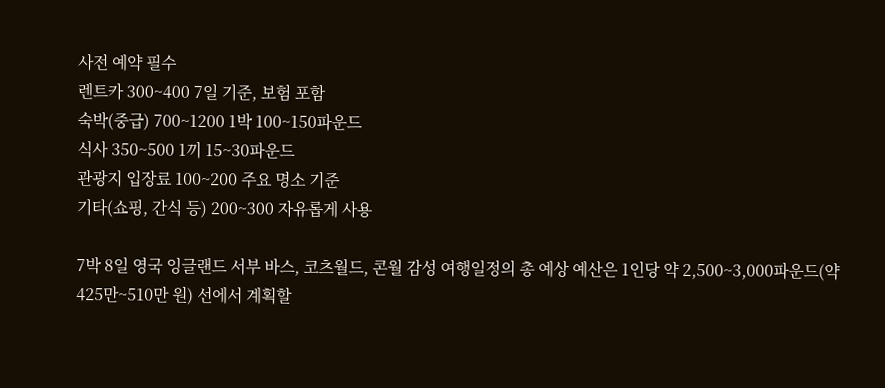사전 예약 필수
렌트카 300~400 7일 기준, 보험 포함
숙박(중급) 700~1200 1박 100~150파운드
식사 350~500 1끼 15~30파운드
관광지 입장료 100~200 주요 명소 기준
기타(쇼핑, 간식 등) 200~300 자유롭게 사용

7박 8일 영국 잉글랜드 서부 바스, 코츠월드, 콘월 감성 여행일정의 총 예상 예산은 1인당 약 2,500~3,000파운드(약 425만~510만 원) 선에서 계획할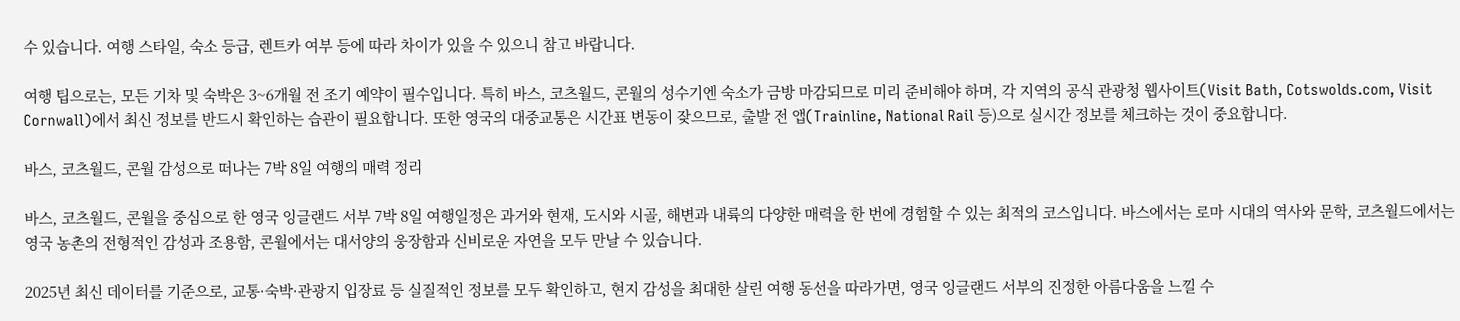수 있습니다. 여행 스타일, 숙소 등급, 렌트카 여부 등에 따라 차이가 있을 수 있으니 참고 바랍니다.

여행 팁으로는, 모든 기차 및 숙박은 3~6개월 전 조기 예약이 필수입니다. 특히 바스, 코츠월드, 콘월의 성수기엔 숙소가 금방 마감되므로 미리 준비해야 하며, 각 지역의 공식 관광청 웹사이트(Visit Bath, Cotswolds.com, Visit Cornwall)에서 최신 정보를 반드시 확인하는 습관이 필요합니다. 또한 영국의 대중교통은 시간표 변동이 잦으므로, 출발 전 앱(Trainline, National Rail 등)으로 실시간 정보를 체크하는 것이 중요합니다.

바스, 코츠월드, 콘월 감성으로 떠나는 7박 8일 여행의 매력 정리

바스, 코츠월드, 콘월을 중심으로 한 영국 잉글랜드 서부 7박 8일 여행일정은 과거와 현재, 도시와 시골, 해변과 내륙의 다양한 매력을 한 번에 경험할 수 있는 최적의 코스입니다. 바스에서는 로마 시대의 역사와 문학, 코츠월드에서는 영국 농촌의 전형적인 감성과 조용함, 콘월에서는 대서양의 웅장함과 신비로운 자연을 모두 만날 수 있습니다.

2025년 최신 데이터를 기준으로, 교통·숙박·관광지 입장료 등 실질적인 정보를 모두 확인하고, 현지 감성을 최대한 살린 여행 동선을 따라가면, 영국 잉글랜드 서부의 진정한 아름다움을 느낄 수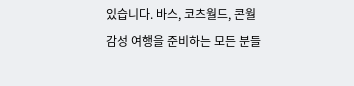있습니다. 바스, 코츠월드, 콘월 감성 여행을 준비하는 모든 분들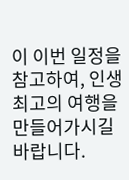이 이번 일정을 참고하여, 인생 최고의 여행을 만들어가시길 바랍니다.